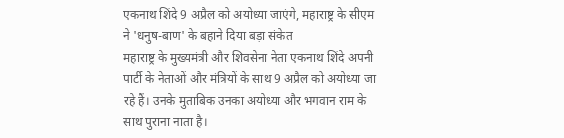एकनाथ शिंदे 9 अप्रैल को अयोध्या जाएंगे, महाराष्ट्र के सीएम ने 'धनुष-बाण' के बहाने दिया बड़ा संकेत
महाराष्ट्र के मुख्यमंत्री और शिवसेना नेता एकनाथ शिंदे अपनी पार्टी के नेताओं और मंत्रियों के साथ 9 अप्रैल को अयोध्या जा रहे हैं। उनके मुताबिक उनका अयोध्या और भगवान राम के साथ पुराना नाता है।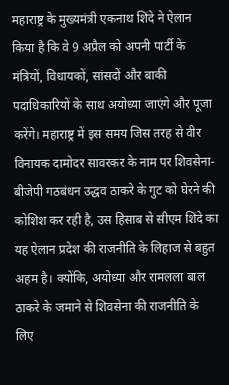महाराष्ट्र के मुख्यमंत्री एकनाथ शिंदे ने ऐलान किया है कि वे 9 अप्रैल को अपनी पार्टी के मंत्रियों, विधायकों, सांसदों और बाकी पदाधिकारियों के साथ अयोध्या जाएंगे और पूजा करेंगे। महाराष्ट्र में इस समय जिस तरह से वीर विनायक दामोदर सावरकर के नाम पर शिवसेना-बीजेपी गठबंधन उद्धव ठाकरे के गुट को घेरने की कोशिश कर रही है, उस हिसाब से सीएम शिंदे का यह ऐलान प्रदेश की राजनीति के लिहाज से बहुत अहम है। क्योंकि, अयोध्या और रामलला बाल ठाकरे के जमाने से शिवसेना की राजनीति के लिए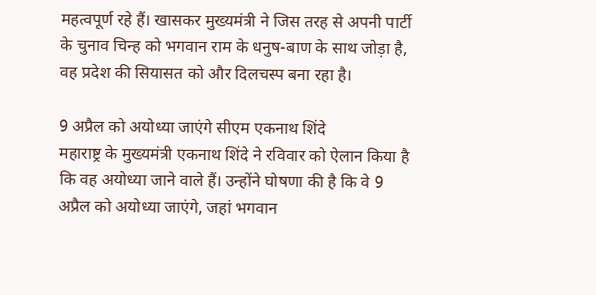महत्वपूर्ण रहे हैं। खासकर मुख्यमंत्री ने जिस तरह से अपनी पार्टी के चुनाव चिन्ह को भगवान राम के धनुष-बाण के साथ जोड़ा है, वह प्रदेश की सियासत को और दिलचस्प बना रहा है।

9 अप्रैल को अयोध्या जाएंगे सीएम एकनाथ शिंदे
महाराष्ट्र के मुख्यमंत्री एकनाथ शिंदे ने रविवार को ऐलान किया है कि वह अयोध्या जाने वाले हैं। उन्होंने घोषणा की है कि वे 9 अप्रैल को अयोध्या जाएंगे, जहां भगवान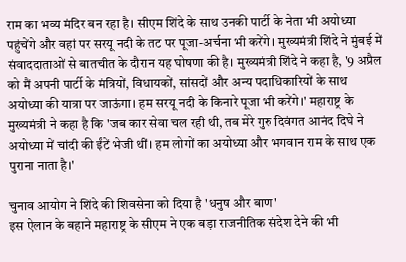राम का भव्य मंदिर बन रहा है। सीएम शिंदे के साथ उनकी पार्टी के नेता भी अयोध्या पहुंचेंगे और वहां पर सरयू नदी के तट पर पूजा-अर्चना भी करेंगे। मुख्यमंत्री शिंदे ने मुंबई में संवाददाताओं से बातचीत के दौरान यह घोषणा की है। मुख्यमंत्री शिंदे ने कहा है, '9 अप्रैल को मैं अपनी पार्टी के मंत्रियों, विधायकों, सांसदों और अन्य पदाधिकारियों के साथ अयोध्या की यात्रा पर जाऊंगा। हम सरयू नदी के किनारे पूजा भी करेंगे।' महाराष्ट्र के मुख्यमंत्री ने कहा है कि 'जब कार सेवा चल रही थी, तब मेरे गुरु दिवंगत आनंद दिघे ने अयोध्या में चांदी की ईंटें भेजी थीं। हम लोगों का अयोध्या और भगवान राम के साथ एक पुराना नाता है।'

चुनाव आयोग ने शिंदे की शिवसेना को दिया है 'धनुष और बाण'
इस ऐलान के बहाने महाराष्ट्र के सीएम ने एक बड़ा राजनीतिक संदेश देने की भी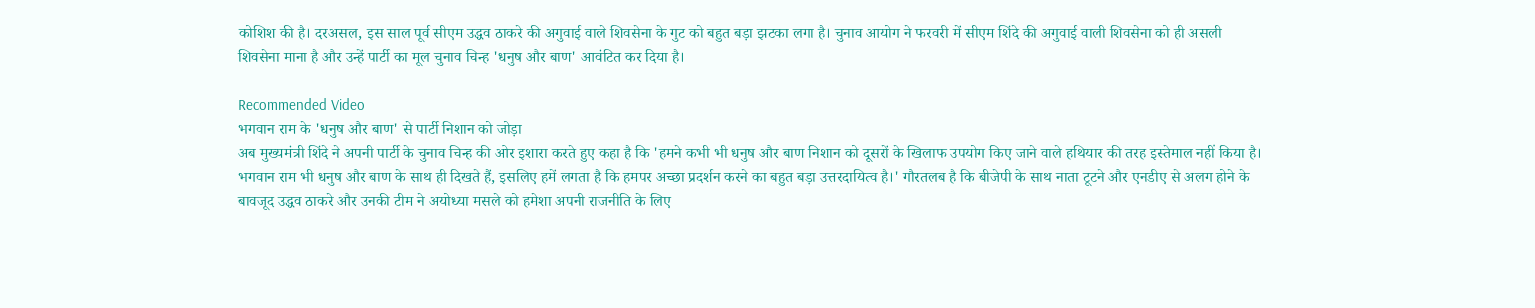कोशिश की है। दरअसल, इस साल पूर्व सीएम उद्धव ठाकरे की अगुवाई वाले शिवसेना के गुट को बहुत बड़ा झटका लगा है। चुनाव आयोग ने फरवरी में सीएम शिंदे की अगुवाई वाली शिवसेना को ही असली शिवसेना माना है और उन्हें पार्टी का मूल चुनाव चिन्ह 'धनुष और बाण' आवंटित कर दिया है।

Recommended Video
भगवान राम के 'धनुष और बाण' से पार्टी निशान को जोड़ा
अब मुख्यमंत्री शिंदे ने अपनी पार्टी के चुनाव चिन्ह की ओर इशारा करते हुए कहा है कि 'हमने कभी भी धनुष और बाण निशान को दूसरों के खिलाफ उपयोग किए जाने वाले हथियार की तरह इस्तेमाल नहीं किया है। भगवान राम भी धनुष और बाण के साथ ही दिखते हैं, इसलिए हमें लगता है कि हमपर अच्छा प्रदर्शन करने का बहुत बड़ा उत्तरदायित्व है।' गौरतलब है कि बीजेपी के साथ नाता टूटने और एनडीए से अलग होने के बावजूद उद्धव ठाकरे और उनकी टीम ने अयोध्या मसले को हमेशा अपनी राजनीति के लिए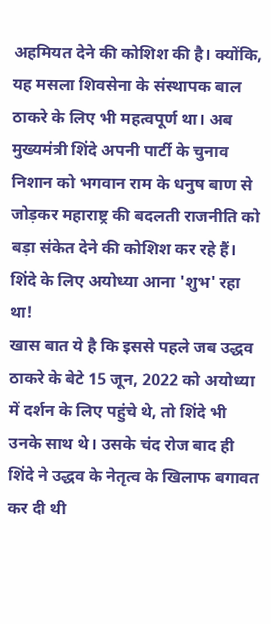अहमियत देने की कोशिश की है। क्योंकि, यह मसला शिवसेना के संस्थापक बाल ठाकरे के लिए भी महत्वपूर्ण था। अब मुख्यमंत्री शिंदे अपनी पार्टी के चुनाव निशान को भगवान राम के धनुष बाण से जोड़कर महाराष्ट्र की बदलती राजनीति को बड़ा संकेत देने की कोशिश कर रहे हैं।
शिंदे के लिए अयोध्या आना 'शुभ' रहा था!
खास बात ये है कि इससे पहले जब उद्धव ठाकरे के बेटे 15 जून, 2022 को अयोध्या में दर्शन के लिए पहुंचे थे, तो शिंदे भी उनके साथ थे। उसके चंद रोज बाद ही शिंदे ने उद्धव के नेतृत्व के खिलाफ बगावत कर दी थी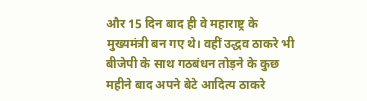और 15 दिन बाद ही वे महाराष्ट्र के मुख्यमंत्री बन गए थे। वहीं उद्धव ठाकरे भी बीजेपी के साथ गठबंधन तोड़ने के कुछ महीने बाद अपने बेटे आदित्य ठाकरे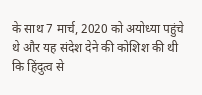के साथ 7 मार्च, 2020 को अयोध्या पहुंचे थे और यह संदेश देने की कोशिश की थी कि हिंदुत्व से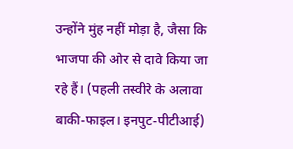उन्होंने मुंह नहीं मोड़ा है, जैसा कि भाजपा की ओर से दावे किया जा रहे हैं। (पहली तस्वीरे के अलावा बाकी-फाइल। इनपुट-पीटीआई)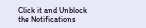Click it and Unblock the Notifications